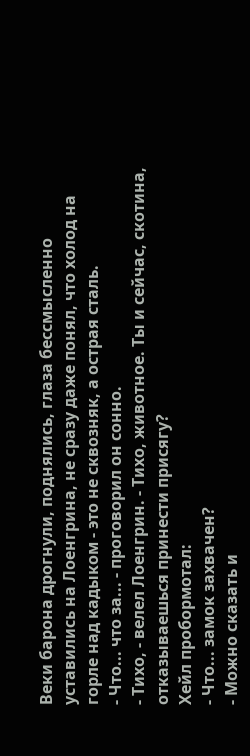Веки барона дрогнули, поднялись, глаза бессмысленно уставились на Лоенгрина, не сразу даже понял, что холод на горле над кадыком - это не сквозняк, а острая сталь.
- Что... что за... - проговорил он сонно.
- Тихо, - велел Лоенгрин. - Тихо, животное. Ты и сейчас, скотина, отказываешься принести присягу?
Хейл пробормотал:
- Что... замок захвачен?
- Можно сказать и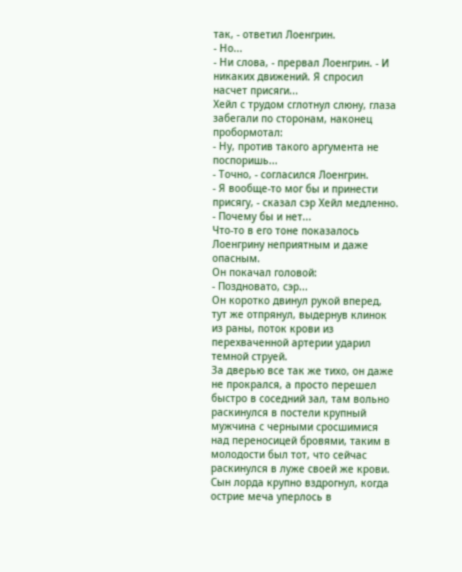так, - ответил Лоенгрин.
- Но...
- Ни слова, - прервал Лоенгрин. - И никаких движений. Я спросил насчет присяги...
Хейл с трудом сглотнул слюну, глаза забегали по сторонам, наконец пробормотал:
- Ну, против такого аргумента не поспоришь...
- Точно, - согласился Лоенгрин.
- Я вообще-то мог бы и принести присягу, - сказал сэр Хейл медленно. - Почему бы и нет...
Что-то в его тоне показалось Лоенгрину неприятным и даже опасным.
Он покачал головой:
- Поздновато, сэр...
Он коротко двинул рукой вперед, тут же отпрянул, выдернув клинок из раны, поток крови из перехваченной артерии ударил темной струей.
За дверью все так же тихо, он даже не прокрался, а просто перешел быстро в соседний зал, там вольно раскинулся в постели крупный мужчина с черными сросшимися над переносицей бровями, таким в молодости был тот, что сейчас раскинулся в луже своей же крови.
Сын лорда крупно вздрогнул, когда острие меча уперлось в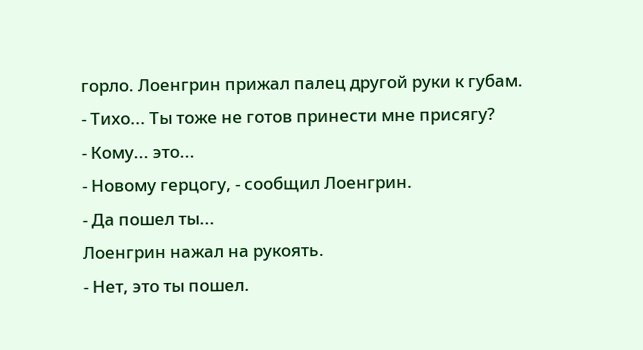горло. Лоенгрин прижал палец другой руки к губам.
- Тихо... Ты тоже не готов принести мне присягу?
- Кому... это...
- Новому герцогу, - сообщил Лоенгрин.
- Да пошел ты...
Лоенгрин нажал на рукоять.
- Нет, это ты пошел.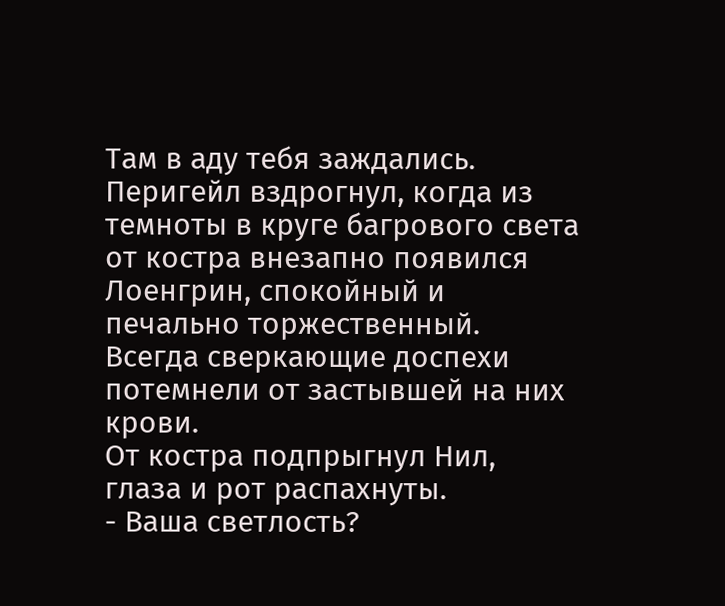Там в аду тебя заждались.
Перигейл вздрогнул, когда из темноты в круге багрового света от костра внезапно появился Лоенгрин, спокойный и печально торжественный. Всегда сверкающие доспехи потемнели от застывшей на них крови.
От костра подпрыгнул Нил, глаза и рот распахнуты.
- Ваша светлость?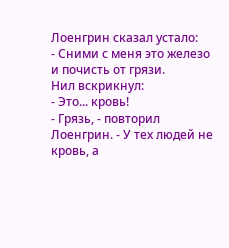Лоенгрин сказал устало:
- Сними с меня это железо и почисть от грязи.
Нил вскрикнул:
- Это... кровь!
- Грязь, - повторил Лоенгрин. - У тех людей не кровь, а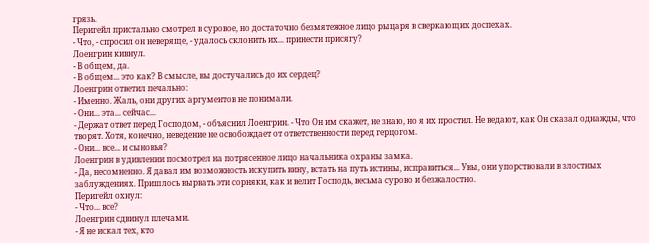грязь.
Перигейл пристально смотрел в суровое, но достаточно безмятежное лицо рыцаря в сверкающих доспехах.
- Что, - спросил он неверяще, - удалось склонить их... принести присягу?
Лоенгрин кивнул.
- В общем, да.
- В общем... это как? В смысле, вы достучались до их сердец?
Лоенгрин ответил печально:
- Именно. Жаль, они других аргументов не понимали.
- Они... эта... сейчас...
- Держат ответ перед Господом, - объяснил Лоенгрин. - Что Он им скажет, не знаю, но я их простил. Не ведают, как Он сказал однажды, что творят. Хотя, конечно, неведение не освобождает от ответственности перед герцогом.
- Они... все... и сыновья?
Лоенгрин в удивлении посмотрел на потрясенное лицо начальника охраны замка.
- Да, несомненно. Я давал им возможность искупить вину, встать на путь истины, исправиться... Увы, они упорствовали в злостных заблуждениях. Пришлось вырвать эти сорняки, как и велит Господь, весьма сурово и безжалостно.
Перигейл охнул:
- Что... все?
Лоенгрин сдвинул плечами.
- Я не искал тех, кто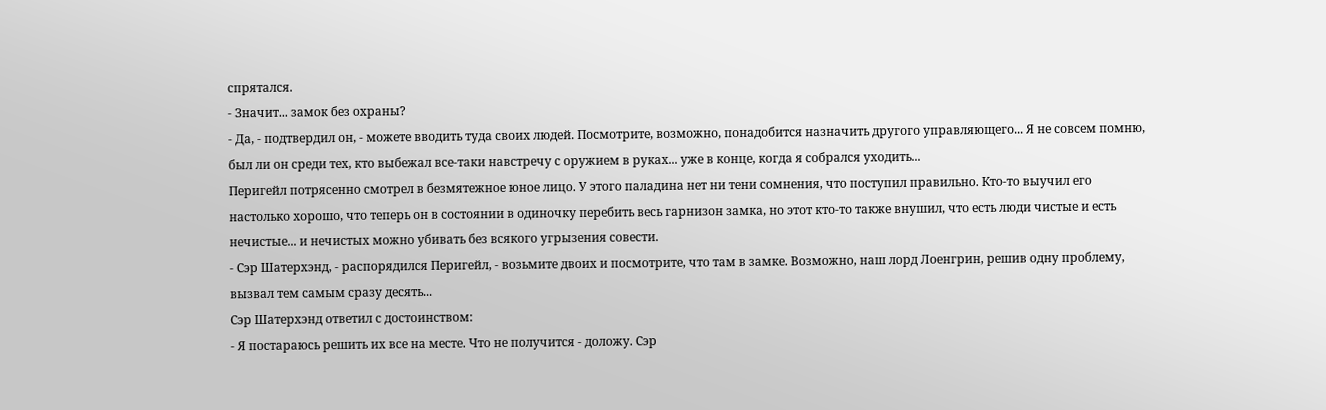спрятался.
- Значит... замок без охраны?
- Да, - подтвердил он, - можете вводить туда своих людей. Посмотрите, возможно, понадобится назначить другого управляющего... Я не совсем помню, был ли он среди тех, кто выбежал все-таки навстречу с оружием в руках... уже в конце, когда я собрался уходить...
Перигейл потрясенно смотрел в безмятежное юное лицо. У этого паладина нет ни тени сомнения, что поступил правильно. Кто-то выучил его настолько хорошо, что теперь он в состоянии в одиночку перебить весь гарнизон замка, но этот кто-то также внушил, что есть люди чистые и есть нечистые... и нечистых можно убивать без всякого угрызения совести.
- Сэр Шатерхэнд, - распорядился Перигейл, - возьмите двоих и посмотрите, что там в замке. Возможно, наш лорд Лоенгрин, решив одну проблему, вызвал тем самым сразу десять...
Сэр Шатерхэнд ответил с достоинством:
- Я постараюсь решить их все на месте. Что не получится - доложу. Сэр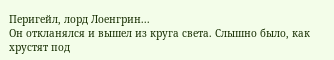Перигейл, лорд Лоенгрин...
Он откланялся и вышел из круга света. Слышно было, как хрустят под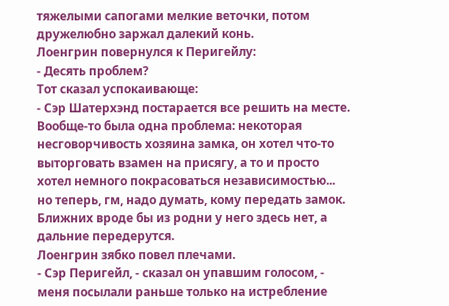тяжелыми сапогами мелкие веточки, потом дружелюбно заржал далекий конь.
Лоенгрин повернулся к Перигейлу:
- Десять проблем?
Тот сказал успокаивающе:
- Сэр Шатерхэнд постарается все решить на месте. Вообще-то была одна проблема: некоторая несговорчивость хозяина замка, он хотел что-то выторговать взамен на присягу, а то и просто хотел немного покрасоваться независимостью... но теперь, гм, надо думать, кому передать замок. Ближних вроде бы из родни у него здесь нет, а дальние передерутся.
Лоенгрин зябко повел плечами.
- Сэр Перигейл, - сказал он упавшим голосом, - меня посылали раньше только на истребление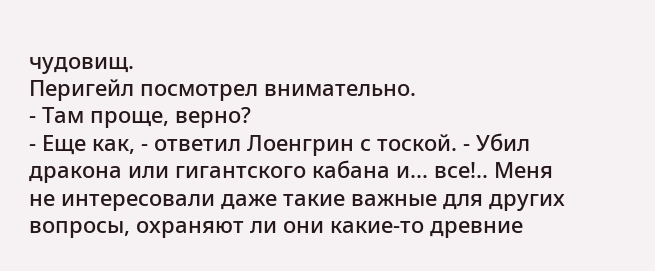чудовищ.
Перигейл посмотрел внимательно.
- Там проще, верно?
- Еще как, - ответил Лоенгрин с тоской. - Убил дракона или гигантского кабана и... все!.. Меня не интересовали даже такие важные для других вопросы, охраняют ли они какие-то древние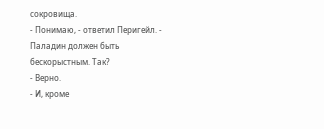сокровища.
- Понимаю, - ответил Перигейл. - Паладин должен быть бескорыстным. Так?
- Верно.
- И, кроме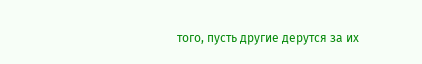того, пусть другие дерутся за их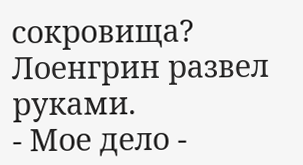сокровища?
Лоенгрин развел руками.
- Мое дело -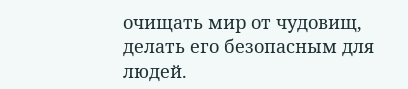очищать мир от чудовищ, делать его безопасным для людей.